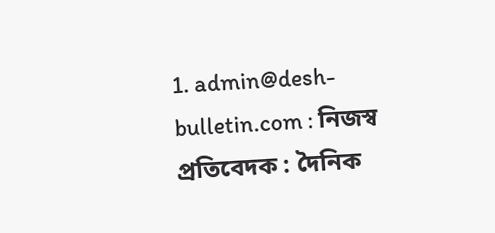1. admin@desh-bulletin.com : নিজস্ব প্রতিবেদক : দৈনিক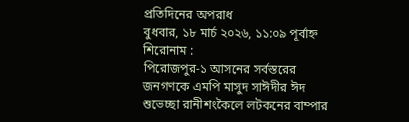প্রতিদিনের অপরাধ
বুধবার, ১৮ মার্চ ২০২৬, ১১:০৯ পূর্বাহ্ন
শিরোনাম :
পিরোজপুর-১ আসনের সর্বস্তরের জনগণকে এমপি মাসুদ সাঈদীর ঈদ শুভেচ্ছা রানীশংকৈলে লটকনের বাম্পার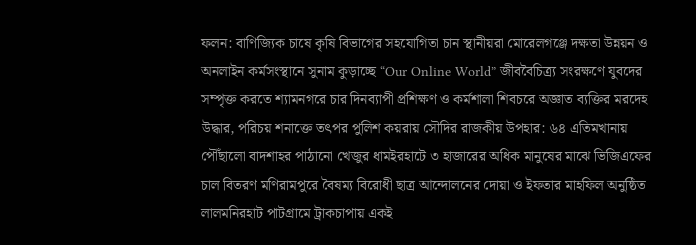ফলন: বাণিজ্যিক চাষে কৃষি বিভাগের সহযোগিতা চান স্থানীয়রা মোরেলগঞ্জে দক্ষতা উন্নয়ন ও অনলাইন কর্মসংস্থানে সুনাম কুড়াচ্ছে “Our Online World” জীববৈচিত্র্য সংরক্ষণে যুবদের সম্পৃক্ত করতে শ্যামনগরে চার দিনব্যাপী প্রশিক্ষণ ও কর্মশালা শিবচরে অজ্ঞাত ব্যক্তির মরদেহ উদ্ধার, পরিচয় শনাক্তে তৎপর পুলিশ কয়রায় সৌদির রাজকীয় উপহার: ৬৪ এতিমখানায় পৌঁছালো বাদশাহর পাঠানো খেজুর ধামইরহাটে ৩ হাজারের অধিক মানুষের মাঝে ভিজিএফের চাল বিতরণ মণিরামপুরে বৈষম্য বিরোধী ছাত্র আন্দোলনের দোয়া ও ইফতার মাহফিল অনুষ্ঠিত লালমনিরহাট পাটগ্রামে ট্রাকচাপায় একই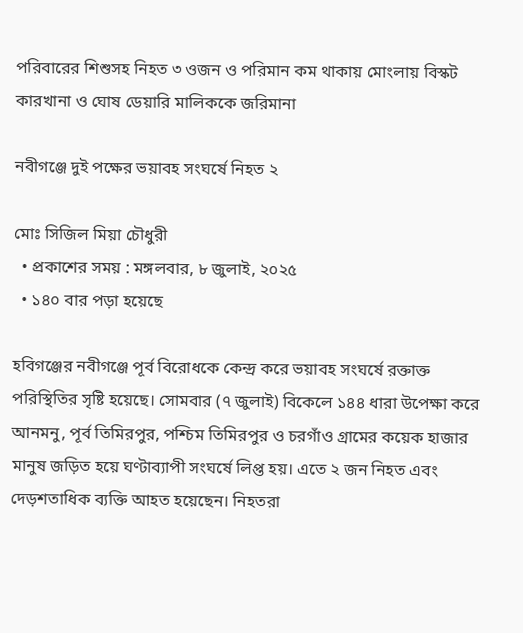পরিবারের শিশুসহ নিহত ৩ ওজন ও পরিমান কম থাকায় মোংলায় বিস্কট কারখানা ও ঘোষ ডেয়ারি মালিককে জরিমানা

নবীগঞ্জে দুই পক্ষের ভয়াবহ সংঘর্ষে নিহত ২

মোঃ সিজিল মিয়া চৌধুরী
  • প্রকাশের সময় : মঙ্গলবার, ৮ জুলাই, ২০২৫
  • ১৪০ বার পড়া হয়েছে

হবিগঞ্জের নবীগঞ্জে পূর্ব বিরোধকে কেন্দ্র করে ভয়াবহ সংঘর্ষে রক্তাক্ত পরিস্থিতির সৃষ্টি হয়েছে। সোমবার (৭ জুলাই) বিকেলে ১৪৪ ধারা উপেক্ষা করে আনমনু, পূর্ব তিমিরপুর, পশ্চিম তিমিরপুর ও চরগাঁও গ্রামের কয়েক হাজার মানুষ জড়িত হয়ে ঘণ্টাব্যাপী সংঘর্ষে লিপ্ত হয়। এতে ২ জন নিহত এবং দেড়শতাধিক ব্যক্তি আহত হয়েছেন। নিহতরা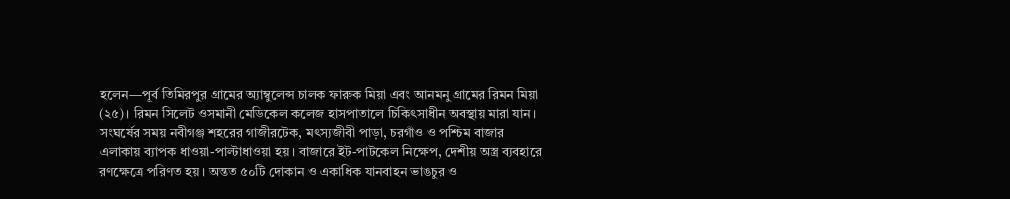হলেন—পূর্ব তিমিরপুর গ্রামের অ্যাম্বুলেন্স চালক ফারুক মিয়া এবং আনমনু গ্রামের রিমন মিয়া (২৫)। রিমন সিলেট ওসমানী মেডিকেল কলেজ হাসপাতালে চিকিৎসাধীন অবস্থায় মারা যান। সংঘর্ষের সময় নবীগঞ্জ শহরের গাজীরটেক, মৎস্যজীবী পাড়া, চরগাঁও ও পশ্চিম বাজার এলাকায় ব্যাপক ধাওয়া-পাল্টাধাওয়া হয়। বাজারে ইট-পাটকেল নিক্ষেপ, দেশীয় অস্ত্র ব্যবহারে রণক্ষেত্রে পরিণত হয়। অন্তত ৫০টি দোকান ও একাধিক যানবাহন ভাঙচুর ও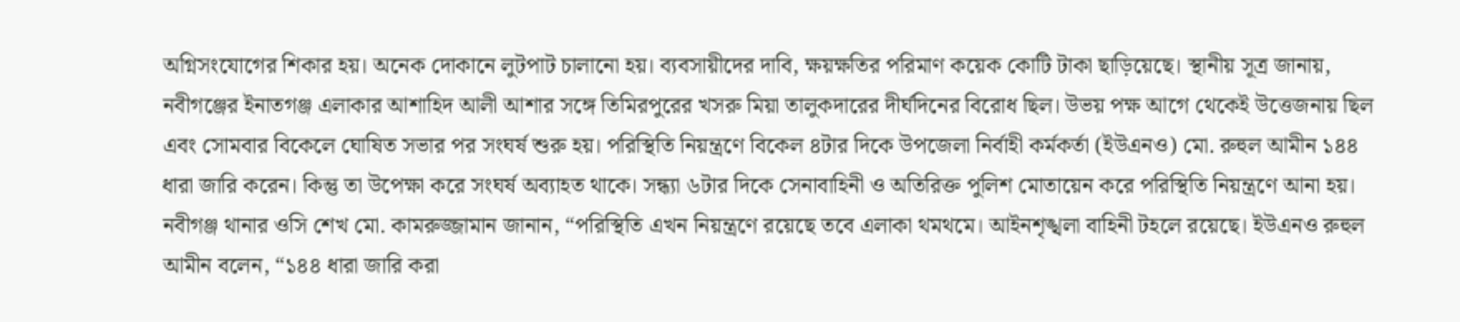অগ্নিসংযোগের শিকার হয়। অনেক দোকানে লুটপাট চালানো হয়। ব্যবসায়ীদের দাবি, ক্ষয়ক্ষতির পরিমাণ কয়েক কোটি টাকা ছাড়িয়েছে। স্থানীয় সূত্র জানায়, নবীগঞ্জের ইনাতগঞ্জ এলাকার আশাহিদ আলী আশার সঙ্গে তিমিরপুরের খসরু মিয়া তালুকদারের দীর্ঘদিনের বিরোধ ছিল। উভয় পক্ষ আগে থেকেই উত্তেজনায় ছিল এবং সোমবার বিকেলে ঘোষিত সভার পর সংঘর্ষ শুরু হয়। পরিস্থিতি নিয়ন্ত্রণে বিকেল ৪টার দিকে উপজেলা নির্বাহী কর্মকর্তা (ইউএনও) মো. রুহুল আমীন ১৪৪ ধারা জারি করেন। কিন্তু তা উপেক্ষা করে সংঘর্ষ অব্যাহত থাকে। সন্ধ্যা ৬টার দিকে সেনাবাহিনী ও অতিরিক্ত পুলিশ মোতায়েন করে পরিস্থিতি নিয়ন্ত্রণে আনা হয়। নবীগঞ্জ থানার ওসি শেখ মো. কামরুজ্জামান জানান, “পরিস্থিতি এখন নিয়ন্ত্রণে রয়েছে তবে এলাকা থমথমে। আইনশৃঙ্খলা বাহিনী টহলে রয়েছে। ইউএনও রুহুল আমীন বলেন, “১৪৪ ধারা জারি করা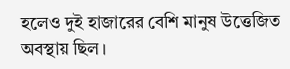হলেও দুই হাজারের বেশি মানুষ উত্তেজিত অবস্থায় ছিল।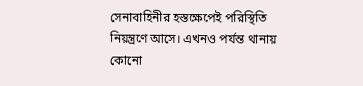সেনাবাহিনীর হস্তক্ষেপেই পরিস্থিতি নিয়ন্ত্রণে আসে। এখনও পর্যন্ত থানায় কোনো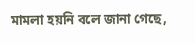মামলা হয়নি বলে জানা গেছে,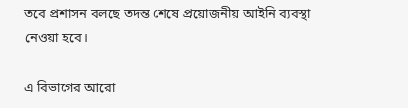তবে প্রশাসন বলছে তদন্ত শেষে প্রয়োজনীয় আইনি ব্যবস্থা নেওয়া হবে।

এ বিভাগের আরো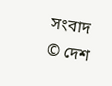সংবাদ
© দেশ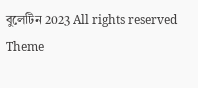বুলেটিন 2023 All rights reserved
Theme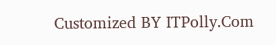Customized BY ITPolly.Com